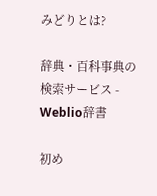みどりとは?

辞典・百科事典の検索サービス - Weblio辞書

初め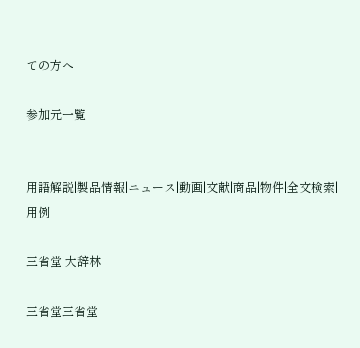ての方へ

参加元一覧


用語解説|製品情報|ニュース|動画|文献|商品|物件|全文検索|用例

三省堂 大辞林

三省堂三省堂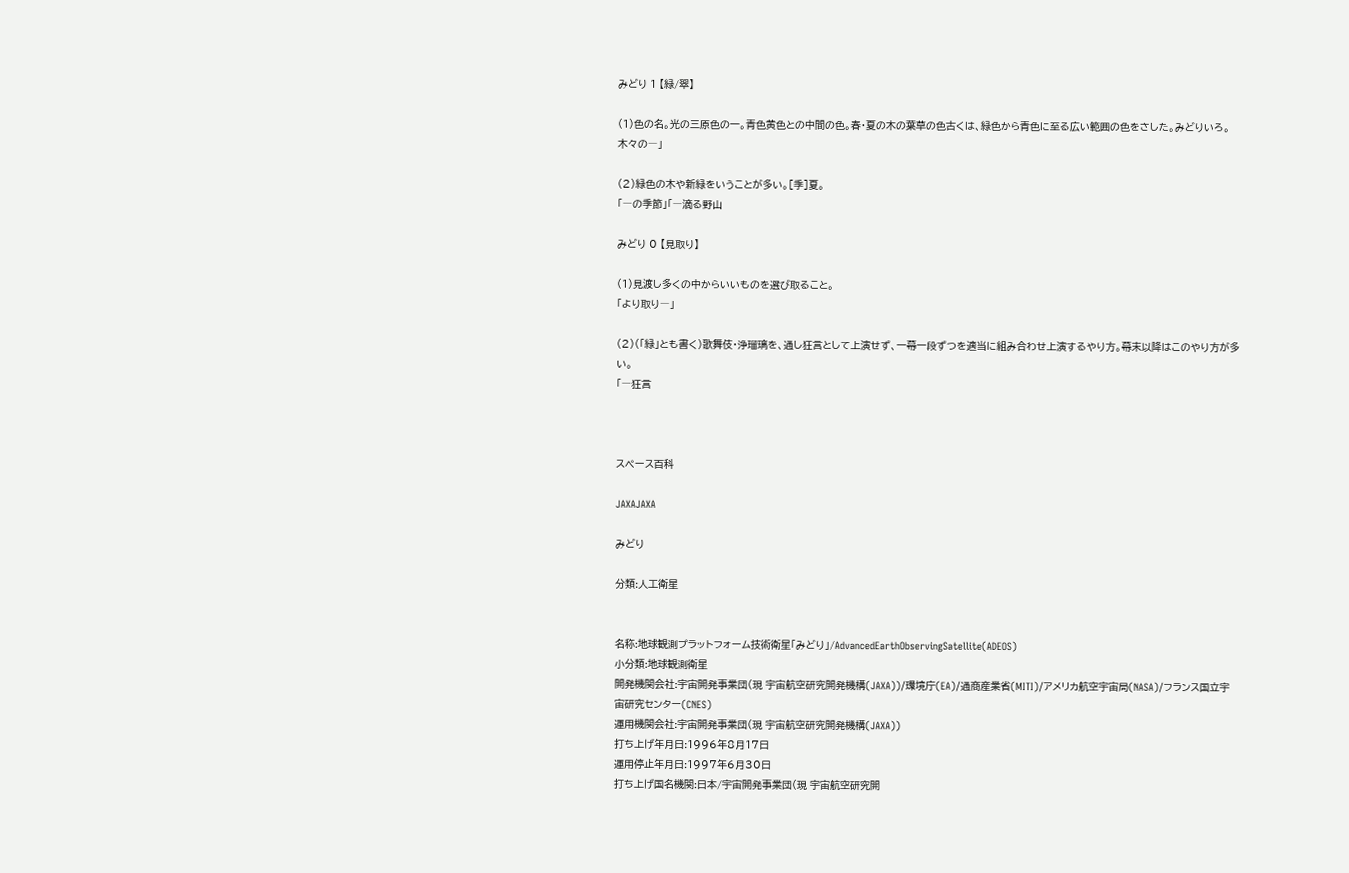みどり 1 【緑/翠】

(1)色の名。光の三原色の一。青色黄色との中間の色。春・夏の木の葉草の色古くは、緑色から青色に至る広い範囲の色をさした。みどりいろ。
木々の―」

(2)緑色の木や新緑をいうことが多い。[季]夏。
「―の季節」「―滴る野山

みどり 0 【見取り】

(1)見渡し多くの中からいいものを選び取ること。
「より取り―」

(2)(「緑」とも書く)歌舞伎・浄瑠璃を、通し狂言として上演せず、一幕一段ずつを適当に組み合わせ上演するやり方。幕末以降はこのやり方が多い。
「―狂言



スペース百科

JAXAJAXA

みどり

分類:人工衛星


名称:地球観測プラットフォーム技術衛星「みどり」/AdvancedEarthObservingSatellite(ADEOS)
小分類:地球観測衛星
開発機関会社:宇宙開発事業団(現 宇宙航空研究開発機構(JAXA))/環境庁(EA)/通商産業省(MITI)/アメリカ航空宇宙局(NASA)/フランス国立宇宙研究センター(CNES)
運用機関会社:宇宙開発事業団(現 宇宙航空研究開発機構(JAXA))
打ち上げ年月日:1996年8月17日
運用停止年月日:1997年6月30日
打ち上げ国名機関:日本/宇宙開発事業団(現 宇宙航空研究開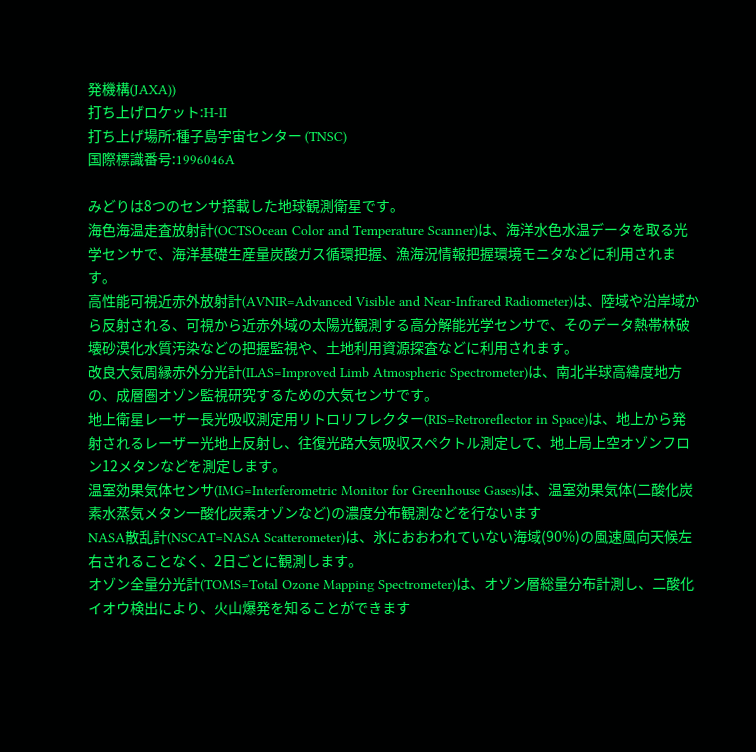発機構(JAXA))
打ち上げロケット:H-II
打ち上げ場所:種子島宇宙センター (TNSC)
国際標識番号:1996046A

みどりは8つのセンサ搭載した地球観測衛星です。
海色海温走査放射計(OCTSOcean Color and Temperature Scanner)は、海洋水色水温データを取る光学センサで、海洋基礎生産量炭酸ガス循環把握、漁海況情報把握環境モニタなどに利用されます。
高性能可視近赤外放射計(AVNIR=Advanced Visible and Near-Infrared Radiometer)は、陸域や沿岸域から反射される、可視から近赤外域の太陽光観測する高分解能光学センサで、そのデータ熱帯林破壊砂漠化水質汚染などの把握監視や、土地利用資源探査などに利用されます。
改良大気周縁赤外分光計(ILAS=Improved Limb Atmospheric Spectrometer)は、南北半球高緯度地方の、成層圏オゾン監視研究するための大気センサです。
地上衛星レーザー長光吸収測定用リトロリフレクター(RIS=Retroreflector in Space)は、地上から発射されるレーザー光地上反射し、往復光路大気吸収スペクトル測定して、地上局上空オゾンフロン12メタンなどを測定します。
温室効果気体センサ(IMG=Interferometric Monitor for Greenhouse Gases)は、温室効果気体(二酸化炭素水蒸気メタン一酸化炭素オゾンなど)の濃度分布観測などを行ないます
NASA散乱計(NSCAT=NASA Scatterometer)は、氷におおわれていない海域(90%)の風速風向天候左右されることなく、2日ごとに観測します。
オゾン全量分光計(TOMS=Total Ozone Mapping Spectrometer)は、オゾン層総量分布計測し、二酸化イオウ検出により、火山爆発を知ることができます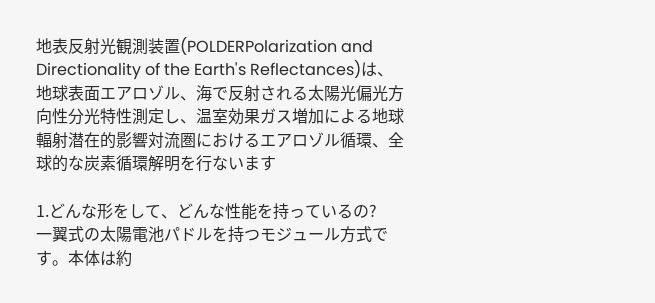地表反射光観測装置(POLDERPolarization and Directionality of the Earth's Reflectances)は、地球表面エアロゾル、海で反射される太陽光偏光方向性分光特性測定し、温室効果ガス増加による地球輻射潜在的影響対流圏におけるエアロゾル循環、全球的な炭素循環解明を行ないます

1.どんな形をして、どんな性能を持っているの?
一翼式の太陽電池パドルを持つモジュール方式です。本体は約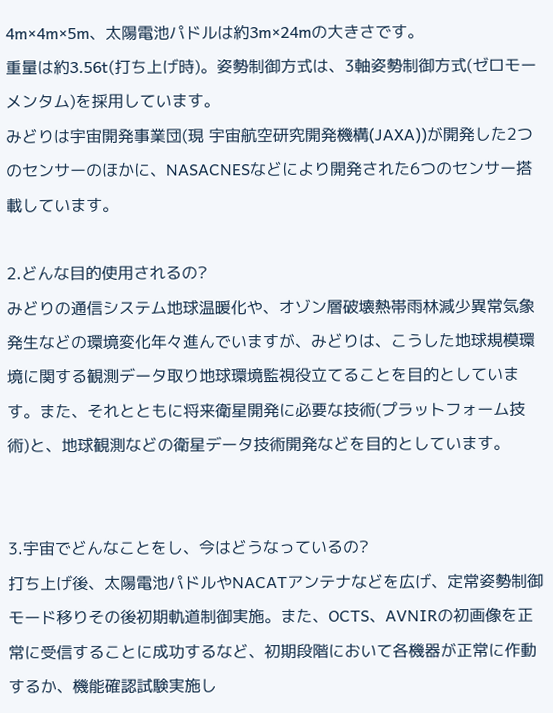4m×4m×5m、太陽電池パドルは約3m×24mの大きさです。
重量は約3.56t(打ち上げ時)。姿勢制御方式は、3軸姿勢制御方式(ゼロモーメンタム)を採用しています。
みどりは宇宙開発事業団(現 宇宙航空研究開発機構(JAXA))が開発した2つのセンサーのほかに、NASACNESなどにより開発された6つのセンサー搭載しています。

2.どんな目的使用されるの?
みどりの通信システム地球温暖化や、オゾン層破壊熱帯雨林減少異常気象発生などの環境変化年々進んでいますが、みどりは、こうした地球規模環境に関する観測データ取り地球環境監視役立てることを目的としています。また、それとともに将来衛星開発に必要な技術(プラットフォーム技術)と、地球観測などの衛星データ技術開発などを目的としています。


3.宇宙でどんなことをし、今はどうなっているの?
打ち上げ後、太陽電池パドルやNACATアンテナなどを広げ、定常姿勢制御モード移りその後初期軌道制御実施。また、OCTS、AVNIRの初画像を正常に受信することに成功するなど、初期段階において各機器が正常に作動するか、機能確認試験実施し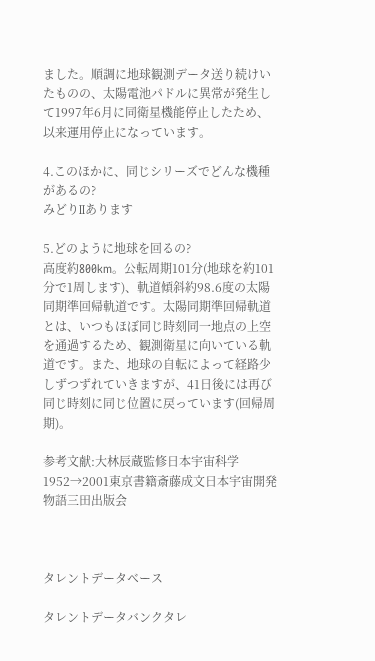ました。順調に地球観測データ送り続けいたものの、太陽電池パドルに異常が発生して1997年6月に同衛星機能停止したため、以来運用停止になっています。

4.このほかに、同じシリーズでどんな機種があるの?
みどりIIあります

5.どのように地球を回るの?
高度約800km。公転周期101分(地球を約101分で1周します)、軌道傾斜約98.6度の太陽同期準回帰軌道です。太陽同期準回帰軌道とは、いつもほぼ同じ時刻同一地点の上空を通過するため、観測衛星に向いている軌道です。また、地球の自転によって経路少しずつずれていきますが、41日後には再び同じ時刻に同じ位置に戻っています(回帰周期)。

参考文献:大林辰蔵監修日本宇宙科学1952→2001東京書籍斎藤成文日本宇宙開発物語三田出版会



タレントデータベース

タレントデータバンクタレ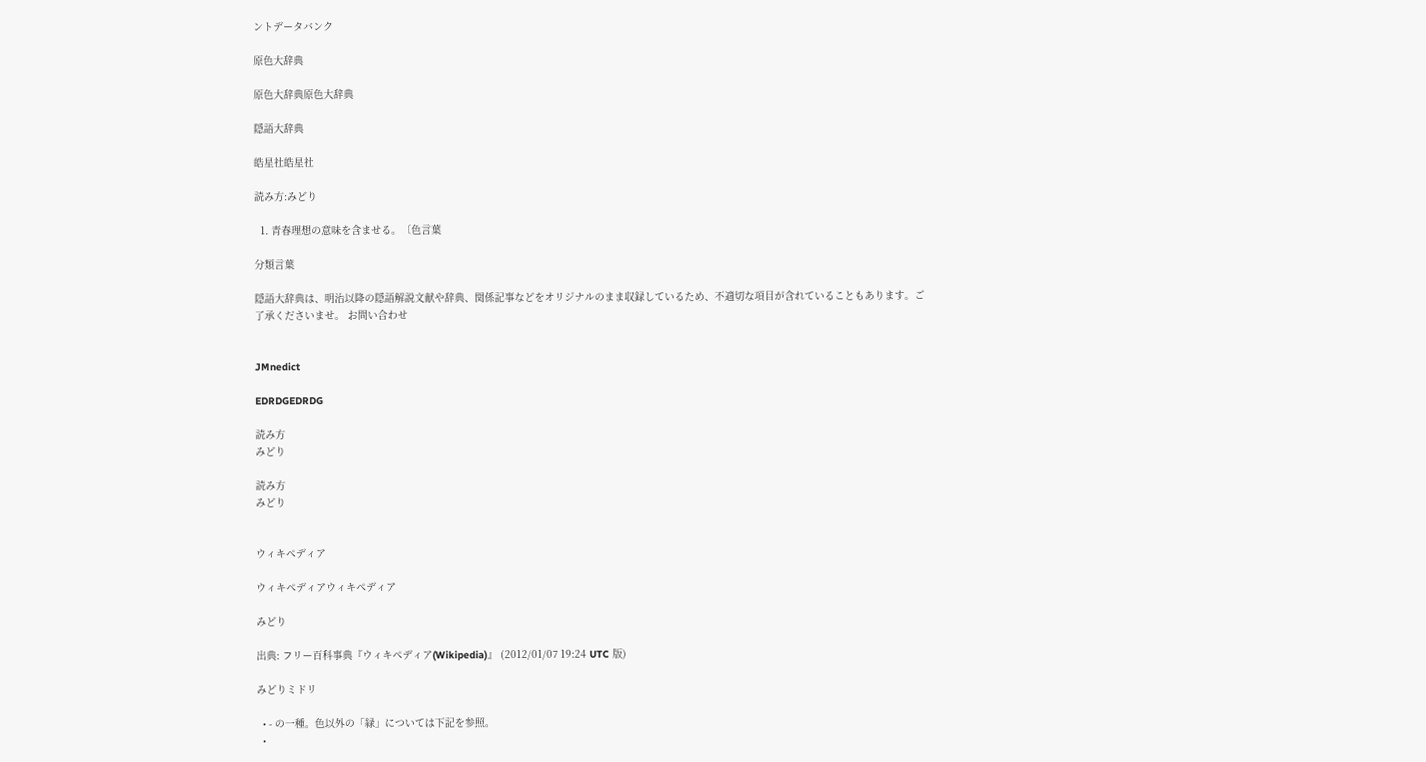ントデータバンク

原色大辞典

原色大辞典原色大辞典

隠語大辞典

皓星社皓星社

読み方:みどり

  1. 青春理想の意味を含ませる。〔色言葉

分類言葉

隠語大辞典は、明治以降の隠語解説文献や辞典、関係記事などをオリジナルのまま収録しているため、不適切な項目が含れていることもあります。ご了承くださいませ。 お問い合わせ


JMnedict

EDRDGEDRDG

読み方
みどり

読み方
みどり


ウィキペディア

ウィキペディアウィキペディア

みどり

出典: フリー百科事典『ウィキペディア(Wikipedia)』 (2012/01/07 19:24 UTC 版)

みどりミドリ

  • - の一種。色以外の「緑」については下記を参照。
  •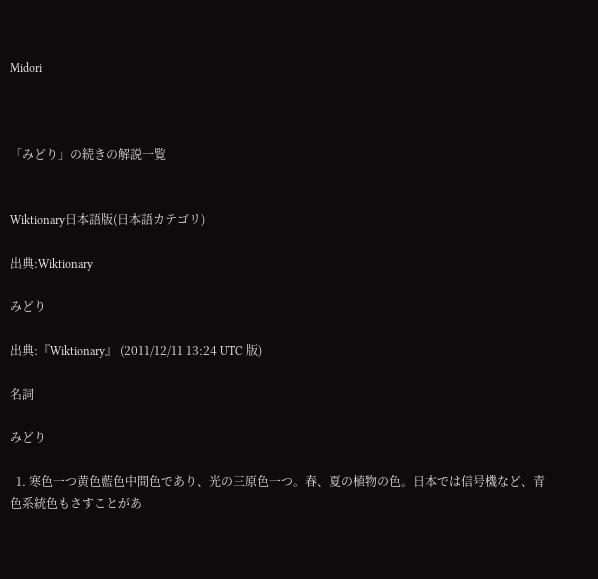Midori



「みどり」の続きの解説一覧


Wiktionary日本語版(日本語カテゴリ)

出典:Wiktionary

みどり

出典:『Wiktionary』 (2011/12/11 13:24 UTC 版)

名詞

みどり

  1. 寒色一つ黄色藍色中間色であり、光の三原色一つ。春、夏の植物の色。日本では信号機など、青色系統色もさすことがあ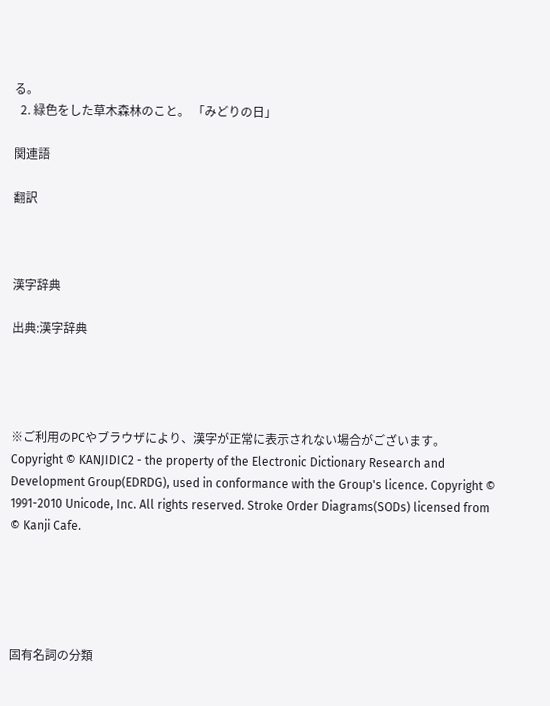る。
  2. 緑色をした草木森林のこと。 「みどりの日」

関連語

翻訳



漢字辞典

出典:漢字辞典




※ご利用のPCやブラウザにより、漢字が正常に表示されない場合がございます。
Copyright © KANJIDIC2 - the property of the Electronic Dictionary Research and Development Group(EDRDG), used in conformance with the Group's licence. Copyright © 1991-2010 Unicode, Inc. All rights reserved. Stroke Order Diagrams(SODs) licensed from © Kanji Cafe.





固有名詞の分類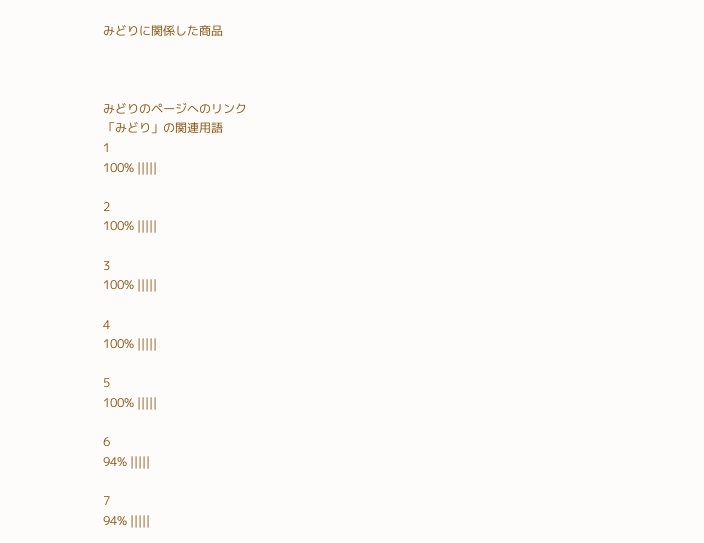みどりに関係した商品



みどりのページへのリンク
「みどり」の関連用語
1
100% |||||

2
100% |||||

3
100% |||||

4
100% |||||

5
100% |||||

6
94% |||||

7
94% |||||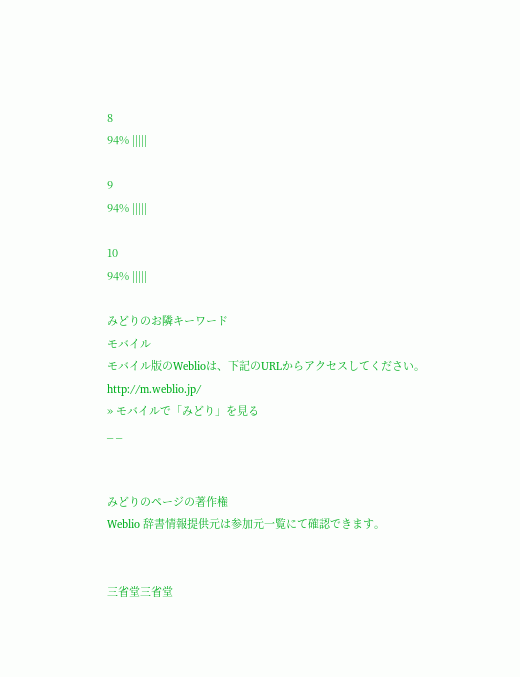8
94% |||||

9
94% |||||

10
94% |||||

みどりのお隣キーワード
モバイル
モバイル版のWeblioは、下記のURLからアクセスしてください。
http://m.weblio.jp/
» モバイルで「みどり」を見る
_ _


みどりのページの著作権
Weblio 辞書情報提供元は参加元一覧にて確認できます。


三省堂三省堂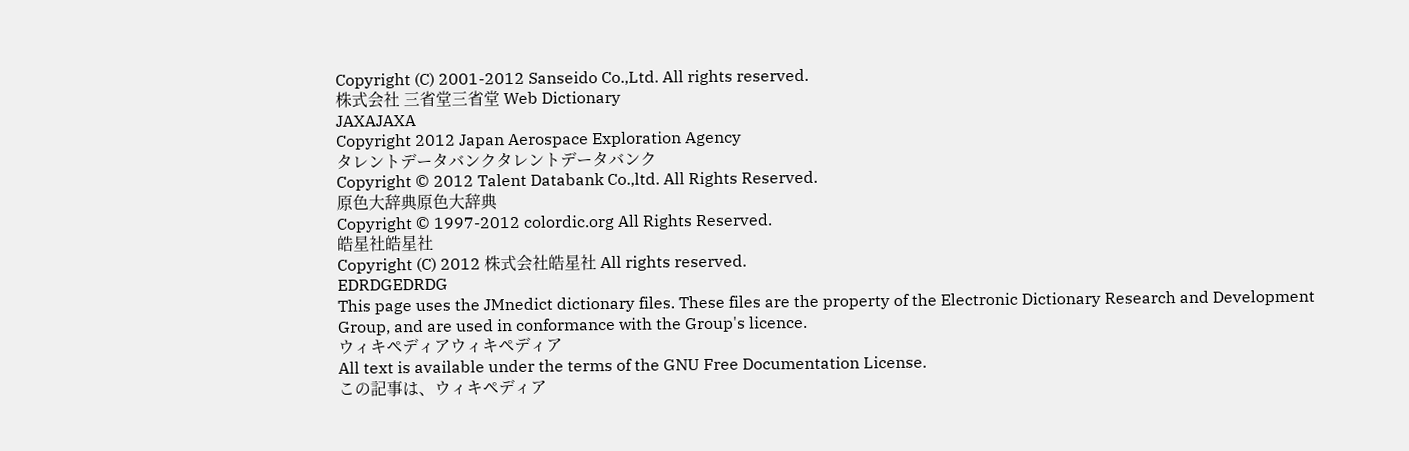Copyright (C) 2001-2012 Sanseido Co.,Ltd. All rights reserved.
株式会社 三省堂三省堂 Web Dictionary
JAXAJAXA
Copyright 2012 Japan Aerospace Exploration Agency
タレントデータバンクタレントデータバンク
Copyright © 2012 Talent Databank Co.,ltd. All Rights Reserved.
原色大辞典原色大辞典
Copyright © 1997-2012 colordic.org All Rights Reserved.
皓星社皓星社
Copyright (C) 2012 株式会社皓星社 All rights reserved.
EDRDGEDRDG
This page uses the JMnedict dictionary files. These files are the property of the Electronic Dictionary Research and Development Group, and are used in conformance with the Group's licence.
ウィキペディアウィキペディア
All text is available under the terms of the GNU Free Documentation License.
この記事は、ウィキペディア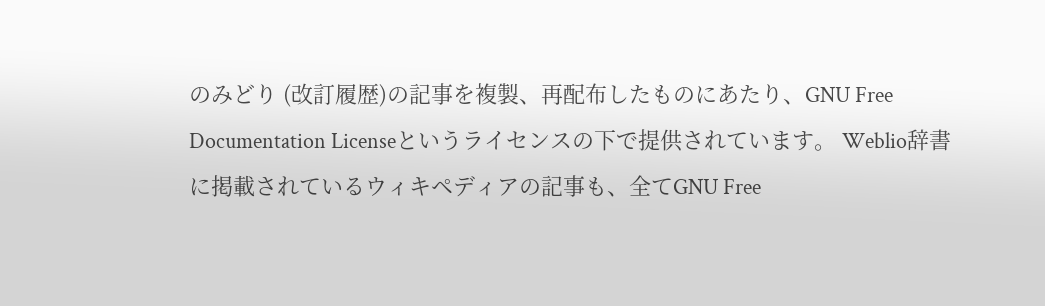のみどり (改訂履歴)の記事を複製、再配布したものにあたり、GNU Free Documentation Licenseというライセンスの下で提供されています。 Weblio辞書に掲載されているウィキペディアの記事も、全てGNU Free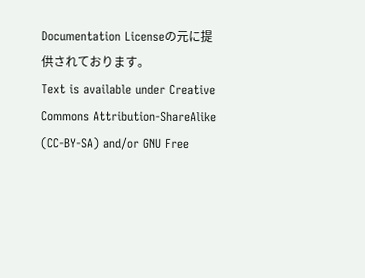Documentation Licenseの元に提供されております。
Text is available under Creative Commons Attribution-ShareAlike (CC-BY-SA) and/or GNU Free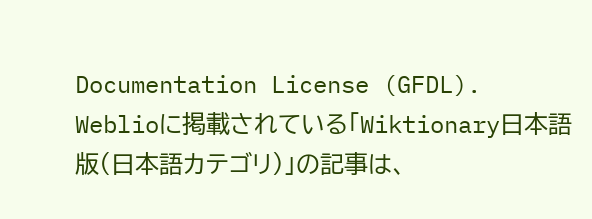Documentation License (GFDL).
Weblioに掲載されている「Wiktionary日本語版(日本語カテゴリ)」の記事は、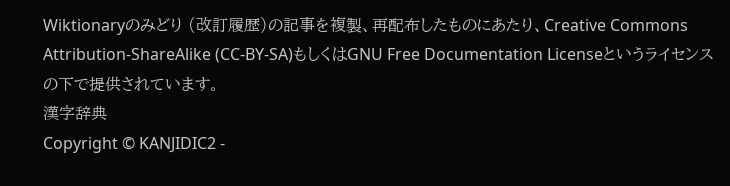Wiktionaryのみどり (改訂履歴)の記事を複製、再配布したものにあたり、Creative Commons Attribution-ShareAlike (CC-BY-SA)もしくはGNU Free Documentation Licenseというライセンスの下で提供されています。
漢字辞典
Copyright © KANJIDIC2 -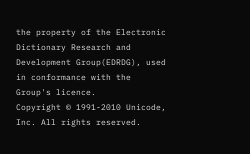the property of the Electronic Dictionary Research and Development Group(EDRDG), used in conformance with the Group's licence.
Copyright © 1991-2010 Unicode, Inc. All rights reserved.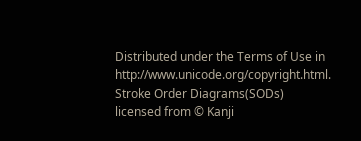Distributed under the Terms of Use in http://www.unicode.org/copyright.html.
Stroke Order Diagrams(SODs) licensed from © Kanji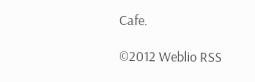Cafe.

©2012 Weblio RSS